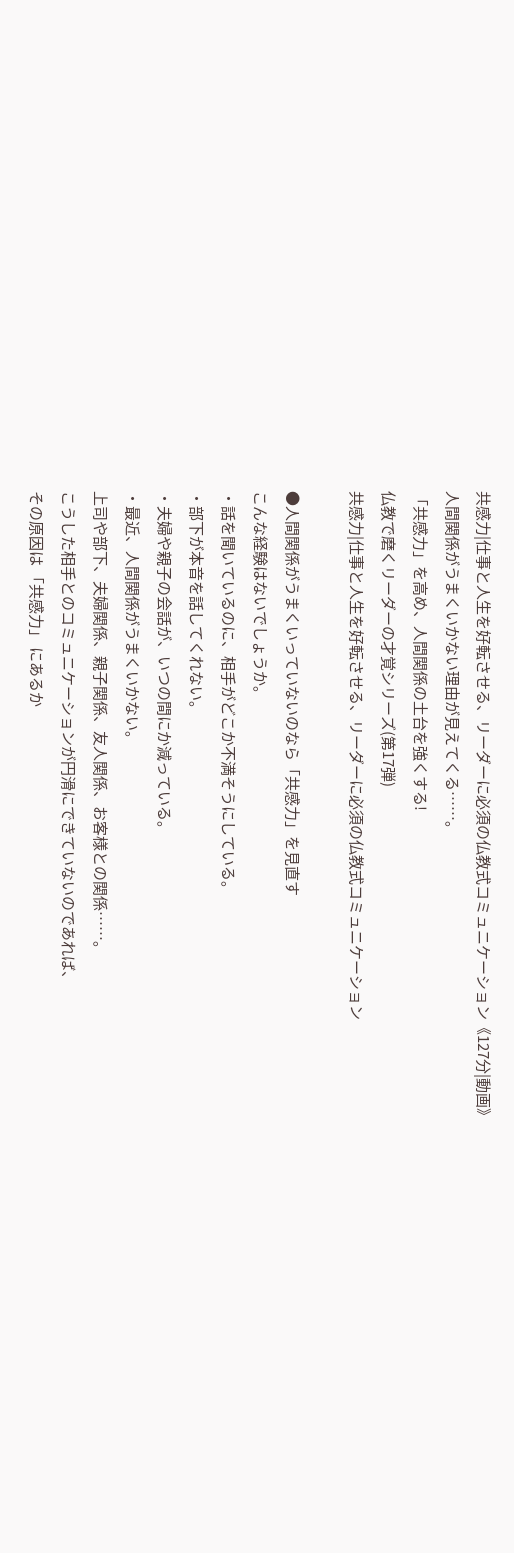共感力|仕事と人生を好転させる、リーダーに必須の仏教式コミュニケーション《127分|動画》
人間関係がうまくいかない理由が見えてくる……。
「共感力」を高め、人間関係の土台を強くする!
仏教で磨くリーダーの才覚シリーズ(第17弾)
共感力|仕事と人生を好転させる、リーダーに必須の仏教式コミュニケーション

●人間関係がうまくいっていないのなら「共感力」を見直す
こんな経験はないでしょうか。
・話を聞いているのに、相手がどこか不満そうにしている。
・部下が本音を話してくれない。
・夫婦や親子の会話が、いつの間にか減っている。
・最近、人間関係がうまくいかない。
上司や部下、夫婦関係、親子関係、友人関係、お客様との関係……。
こうした相手とのコミュニケーションが円滑にできていないのであれば、
その原因は 「共感力」 にあるか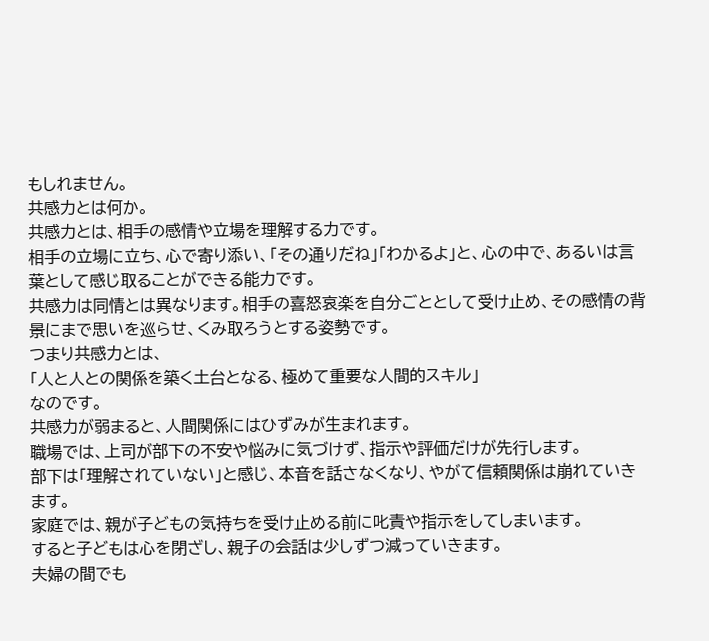もしれません。
共感力とは何か。
共感力とは、相手の感情や立場を理解する力です。
相手の立場に立ち、心で寄り添い、「その通りだね」「わかるよ」と、心の中で、あるいは言葉として感じ取ることができる能力です。
共感力は同情とは異なります。相手の喜怒哀楽を自分ごととして受け止め、その感情の背景にまで思いを巡らせ、くみ取ろうとする姿勢です。
つまり共感力とは、
「人と人との関係を築く土台となる、極めて重要な人間的スキル」
なのです。
共感力が弱まると、人間関係にはひずみが生まれます。
職場では、上司が部下の不安や悩みに気づけず、指示や評価だけが先行します。
部下は「理解されていない」と感じ、本音を話さなくなり、やがて信頼関係は崩れていきます。
家庭では、親が子どもの気持ちを受け止める前に叱責や指示をしてしまいます。
すると子どもは心を閉ざし、親子の会話は少しずつ減っていきます。
夫婦の間でも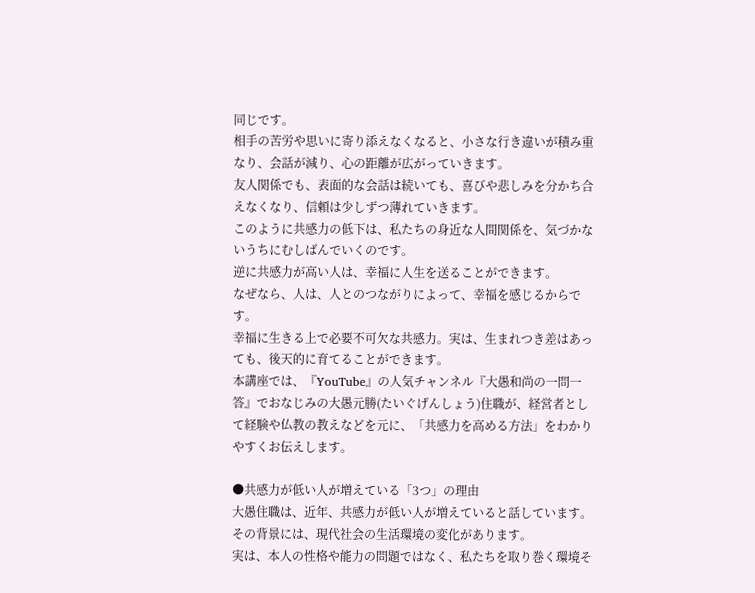同じです。
相手の苦労や思いに寄り添えなくなると、小さな行き違いが積み重なり、会話が減り、心の距離が広がっていきます。
友人関係でも、表面的な会話は続いても、喜びや悲しみを分かち合えなくなり、信頼は少しずつ薄れていきます。
このように共感力の低下は、私たちの身近な人間関係を、気づかないうちにむしばんでいくのです。
逆に共感力が高い人は、幸福に人生を送ることができます。
なぜなら、人は、人とのつながりによって、幸福を感じるからです。
幸福に生きる上で必要不可欠な共感力。実は、生まれつき差はあっても、後天的に育てることができます。
本講座では、『YouTube』の人気チャンネル『大愚和尚の一問一答』でおなじみの大愚元勝(たいぐげんしょう)住職が、経営者として経験や仏教の教えなどを元に、「共感力を高める方法」をわかりやすくお伝えします。

●共感力が低い人が増えている「3つ」の理由
大愚住職は、近年、共感力が低い人が増えていると話しています。その背景には、現代社会の生活環境の変化があります。
実は、本人の性格や能力の問題ではなく、私たちを取り巻く環境そ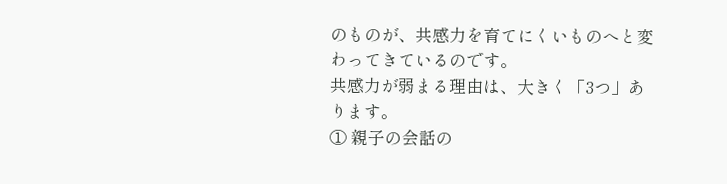のものが、共感力を育てにくいものへと変わってきているのです。
共感力が弱まる理由は、大きく「3つ」あります。
① 親子の会話の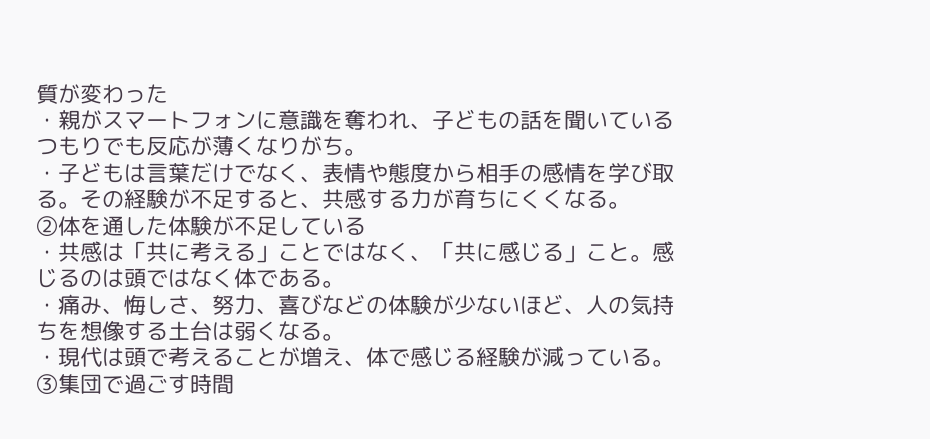質が変わった
・親がスマートフォンに意識を奪われ、子どもの話を聞いているつもりでも反応が薄くなりがち。
・子どもは言葉だけでなく、表情や態度から相手の感情を学び取る。その経験が不足すると、共感する力が育ちにくくなる。
②体を通した体験が不足している
・共感は「共に考える」ことではなく、「共に感じる」こと。感じるのは頭ではなく体である。
・痛み、悔しさ、努力、喜びなどの体験が少ないほど、人の気持ちを想像する土台は弱くなる。
・現代は頭で考えることが増え、体で感じる経験が減っている。
③集団で過ごす時間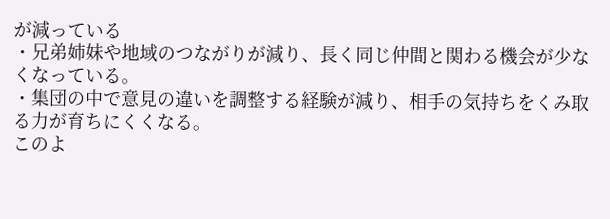が減っている
・兄弟姉妹や地域のつながりが減り、長く同じ仲間と関わる機会が少なくなっている。
・集団の中で意見の違いを調整する経験が減り、相手の気持ちをくみ取る力が育ちにくくなる。
このよ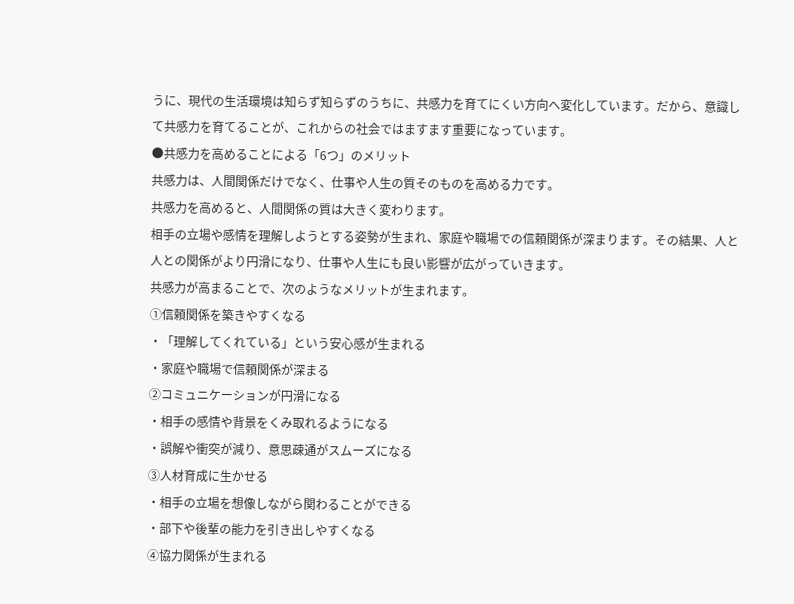うに、現代の生活環境は知らず知らずのうちに、共感力を育てにくい方向へ変化しています。だから、意識して共感力を育てることが、これからの社会ではますます重要になっています。
●共感力を高めることによる「6つ」のメリット
共感力は、人間関係だけでなく、仕事や人生の質そのものを高める力です。
共感力を高めると、人間関係の質は大きく変わります。
相手の立場や感情を理解しようとする姿勢が生まれ、家庭や職場での信頼関係が深まります。その結果、人と人との関係がより円滑になり、仕事や人生にも良い影響が広がっていきます。
共感力が高まることで、次のようなメリットが生まれます。
①信頼関係を築きやすくなる
・「理解してくれている」という安心感が生まれる
・家庭や職場で信頼関係が深まる
②コミュニケーションが円滑になる
・相手の感情や背景をくみ取れるようになる
・誤解や衝突が減り、意思疎通がスムーズになる
③人材育成に生かせる
・相手の立場を想像しながら関わることができる
・部下や後輩の能力を引き出しやすくなる
④協力関係が生まれる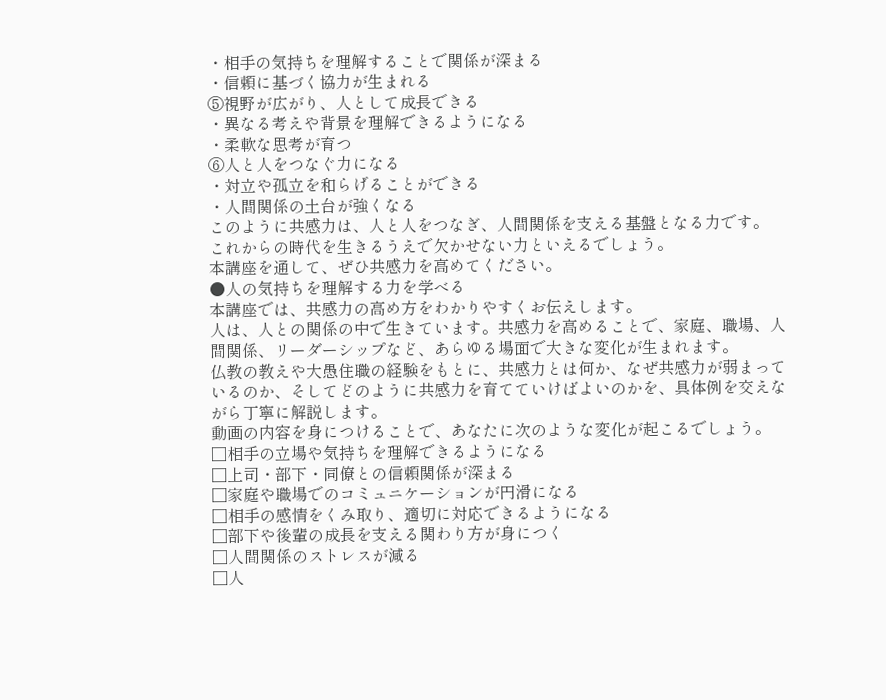・相手の気持ちを理解することで関係が深まる
・信頼に基づく協力が生まれる
⑤視野が広がり、人として成長できる
・異なる考えや背景を理解できるようになる
・柔軟な思考が育つ
⑥人と人をつなぐ力になる
・対立や孤立を和らげることができる
・人間関係の土台が強くなる
このように共感力は、人と人をつなぎ、人間関係を支える基盤となる力です。
これからの時代を生きるうえで欠かせない力といえるでしょう。
本講座を通して、ぜひ共感力を高めてください。
●人の気持ちを理解する力を学べる
本講座では、共感力の高め方をわかりやすくお伝えします。
人は、人との関係の中で生きています。共感力を高めることで、家庭、職場、人間関係、リーダーシップなど、あらゆる場面で大きな変化が生まれます。
仏教の教えや大愚住職の経験をもとに、共感力とは何か、なぜ共感力が弱まっているのか、そしてどのように共感力を育てていけばよいのかを、具体例を交えながら丁寧に解説します。
動画の内容を身につけることで、あなたに次のような変化が起こるでしょう。
□相手の立場や気持ちを理解できるようになる
□上司・部下・同僚との信頼関係が深まる
□家庭や職場でのコミュニケーションが円滑になる
□相手の感情をくみ取り、適切に対応できるようになる
□部下や後輩の成長を支える関わり方が身につく
□人間関係のストレスが減る
□人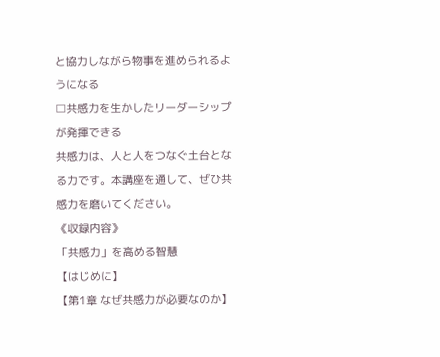と協力しながら物事を進められるようになる
□共感力を生かしたリーダーシップが発揮できる
共感力は、人と人をつなぐ土台となる力です。本講座を通して、ぜひ共感力を磨いてください。
《収録内容》
「共感力」を高める智慧
【はじめに】
【第1章 なぜ共感力が必要なのか】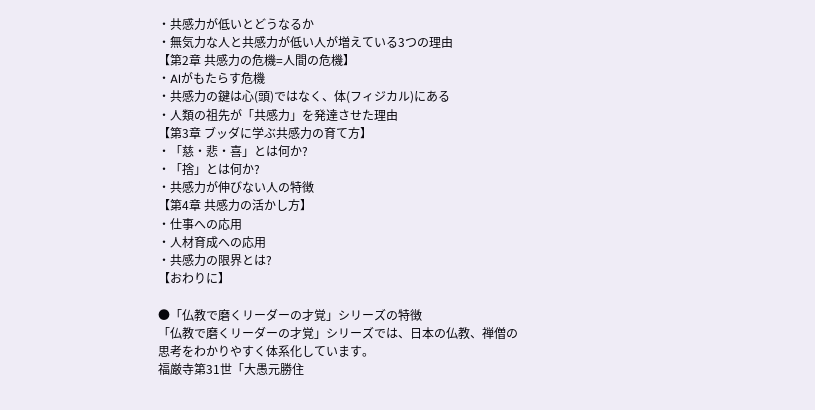・共感力が低いとどうなるか
・無気力な人と共感力が低い人が増えている3つの理由
【第2章 共感力の危機=人間の危機】
・AIがもたらす危機
・共感力の鍵は心(頭)ではなく、体(フィジカル)にある
・人類の祖先が「共感力」を発達させた理由
【第3章 ブッダに学ぶ共感力の育て方】
・「慈・悲・喜」とは何か?
・「捨」とは何か?
・共感力が伸びない人の特徴
【第4章 共感力の活かし方】
・仕事への応用
・人材育成への応用
・共感力の限界とは?
【おわりに】

●「仏教で磨くリーダーの才覚」シリーズの特徴
「仏教で磨くリーダーの才覚」シリーズでは、日本の仏教、禅僧の思考をわかりやすく体系化しています。
福厳寺第31世「大愚元勝住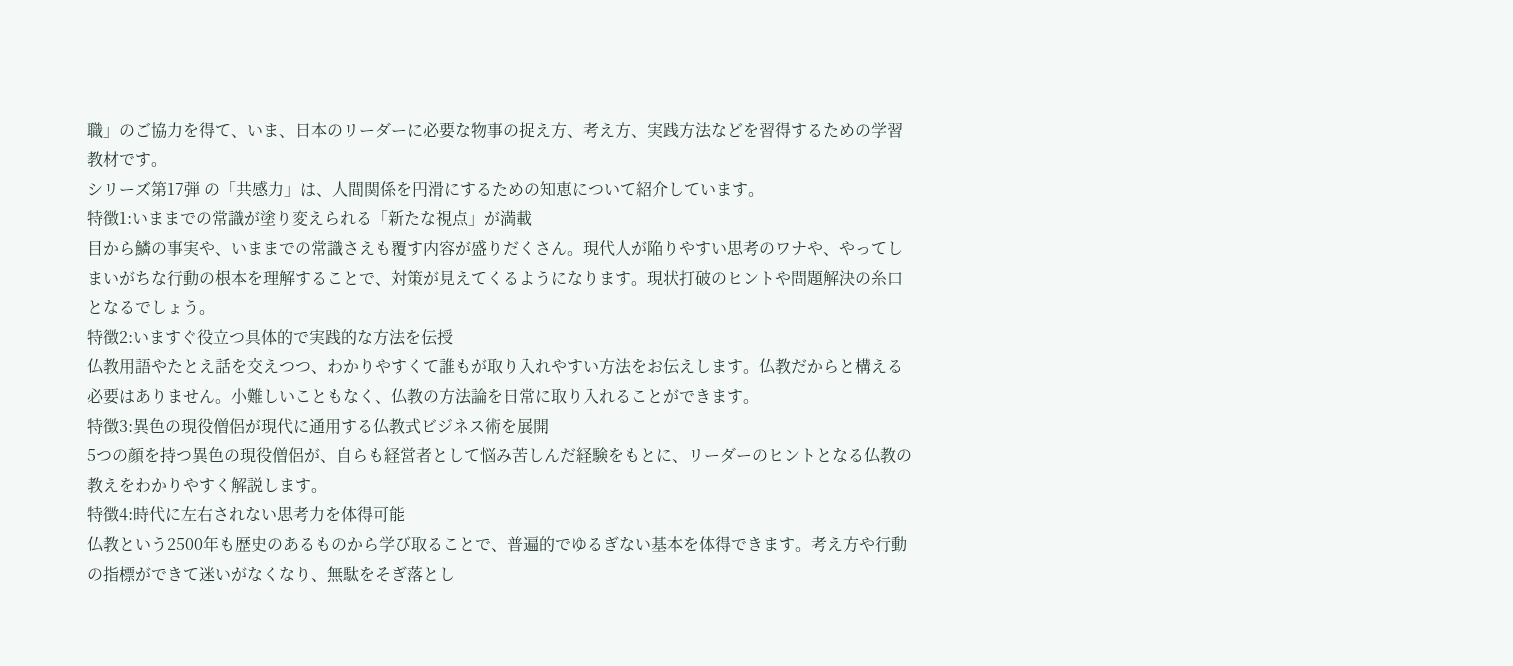職」のご協力を得て、いま、日本のリーダーに必要な物事の捉え方、考え方、実践方法などを習得するための学習教材です。
シリーズ第17弾 の「共感力」は、人間関係を円滑にするための知恵について紹介しています。
特徴1:いままでの常識が塗り変えられる「新たな視点」が満載
目から鱗の事実や、いままでの常識さえも覆す内容が盛りだくさん。現代人が陥りやすい思考のワナや、やってしまいがちな行動の根本を理解することで、対策が見えてくるようになります。現状打破のヒントや問題解決の糸口となるでしょう。
特徴2:いますぐ役立つ具体的で実践的な方法を伝授
仏教用語やたとえ話を交えつつ、わかりやすくて誰もが取り入れやすい方法をお伝えします。仏教だからと構える必要はありません。小難しいこともなく、仏教の方法論を日常に取り入れることができます。
特徴3:異色の現役僧侶が現代に通用する仏教式ビジネス術を展開
5つの顔を持つ異色の現役僧侶が、自らも経営者として悩み苦しんだ経験をもとに、リーダーのヒントとなる仏教の教えをわかりやすく解説します。
特徴4:時代に左右されない思考力を体得可能
仏教という2500年も歴史のあるものから学び取ることで、普遍的でゆるぎない基本を体得できます。考え方や行動の指標ができて迷いがなくなり、無駄をそぎ落とし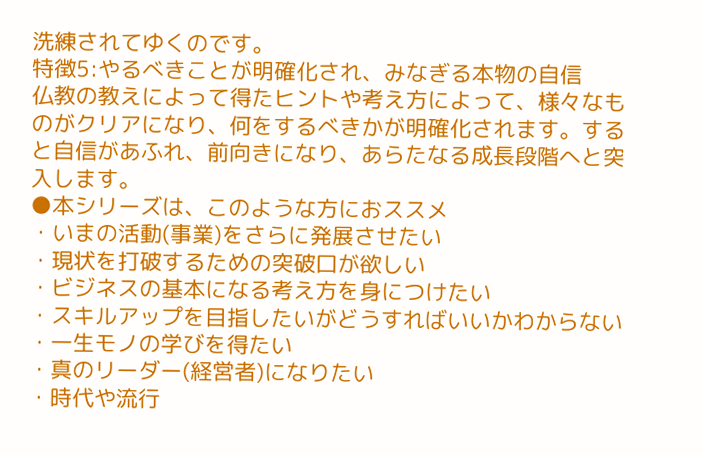洗練されてゆくのです。
特徴5:やるべきことが明確化され、みなぎる本物の自信
仏教の教えによって得たヒントや考え方によって、様々なものがクリアになり、何をするべきかが明確化されます。すると自信があふれ、前向きになり、あらたなる成長段階へと突入します。
●本シリーズは、このような方におススメ
・いまの活動(事業)をさらに発展させたい
・現状を打破するための突破口が欲しい
・ビジネスの基本になる考え方を身につけたい
・スキルアップを目指したいがどうすればいいかわからない
・一生モノの学びを得たい
・真のリーダー(経営者)になりたい
・時代や流行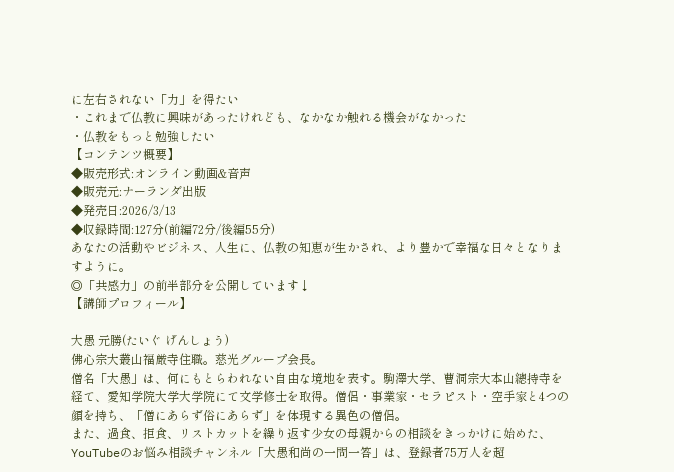に左右されない「力」を得たい
・これまで仏教に興味があったけれども、なかなか触れる機会がなかった
・仏教をもっと勉強したい
【コンテンツ概要】
◆販売形式:オンライン動画&音声
◆販売元:ナーランダ出版
◆発売日:2026/3/13
◆収録時間:127分(前編72分/後編55分)
あなたの活動やビジネス、人生に、仏教の知恵が生かされ、より豊かで幸福な日々となりますように。
◎「共感力」の前半部分を公開しています↓
【講師プロフィール】

大愚 元勝(たいぐ げんしょう)
佛心宗大叢山福厳寺住職。慈光グループ会長。
僧名「大愚」は、何にもとらわれない自由な境地を表す。駒澤大学、曹洞宗大本山總持寺を経て、愛知学院大学大学院にて文学修士を取得。僧侶・事業家・セラピスト・空手家と4つの顔を持ち、「僧にあらず俗にあらず」を体現する異色の僧侶。
また、過食、拒食、リストカットを繰り返す少女の母親からの相談をきっかけに始めた、YouTubeのお悩み相談チャンネル「大愚和尚の一問一答」は、登録者75万人を超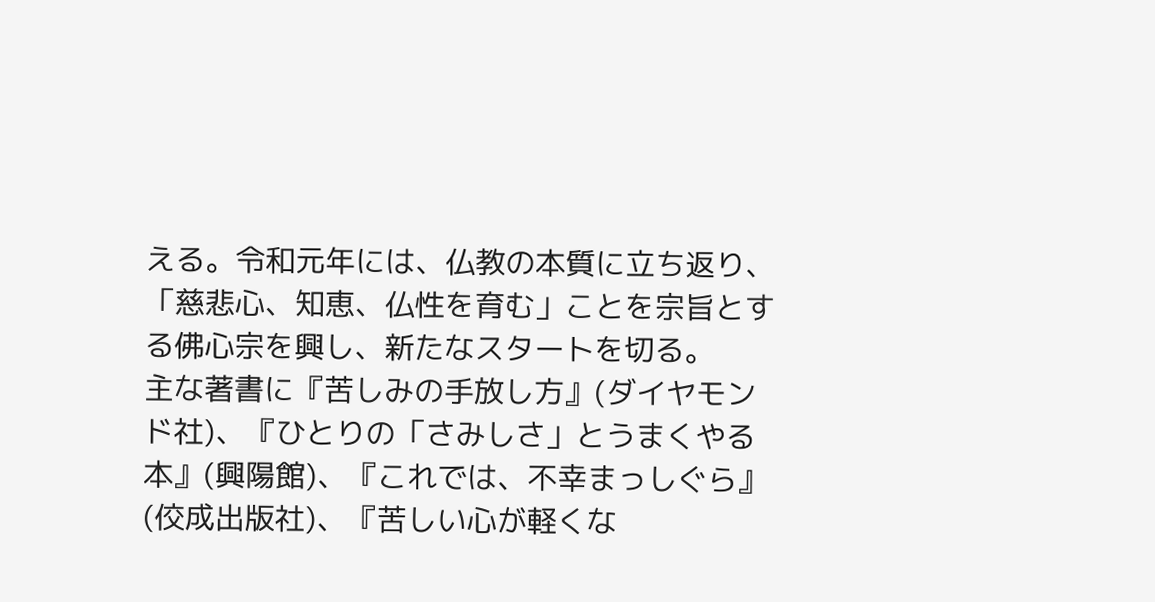える。令和元年には、仏教の本質に立ち返り、「慈悲心、知恵、仏性を育む」ことを宗旨とする佛心宗を興し、新たなスタートを切る。
主な著書に『苦しみの手放し方』(ダイヤモンド社)、『ひとりの「さみしさ」とうまくやる本』(興陽館)、『これでは、不幸まっしぐら』(佼成出版社)、『苦しい心が軽くな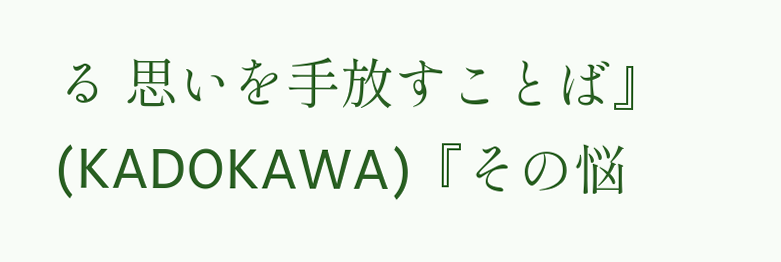る 思いを手放すことば』(KADOKAWA)『その悩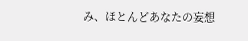み、ほとんどあなたの妄想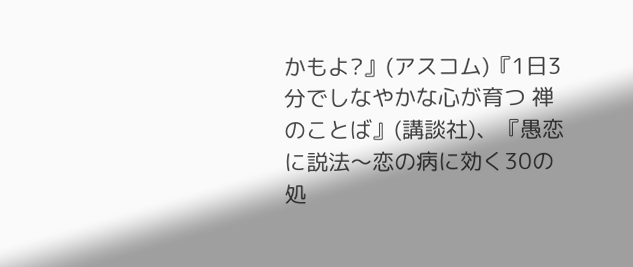かもよ?』(アスコム)『1日3分でしなやかな心が育つ 禅のことば』(講談社)、『愚恋に説法〜恋の病に効く30の処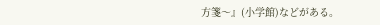方箋〜』(小学館)などがある。